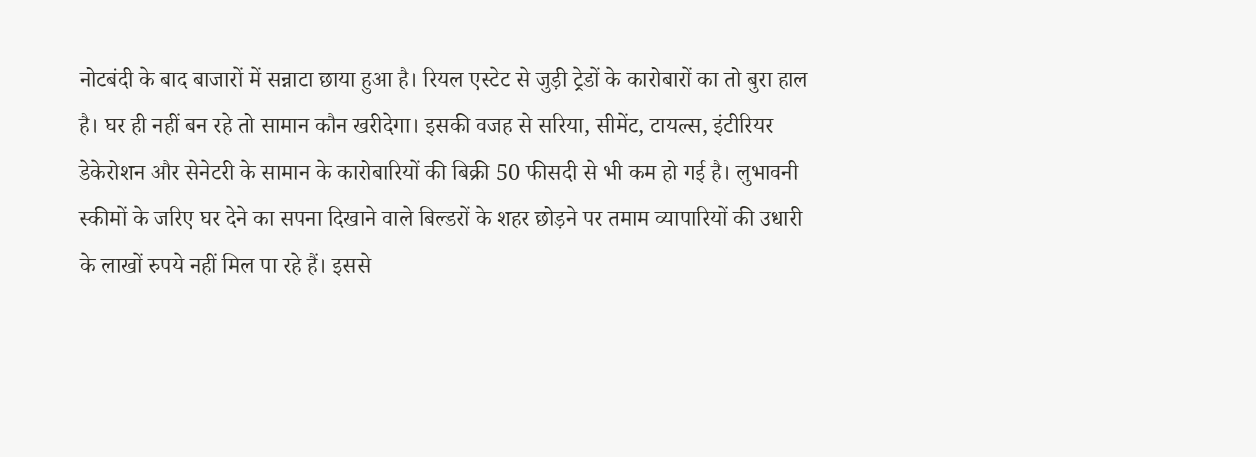नोटबंदी के बाद बाजारों में सन्नाटा छाया हुआ है। रियल एस्टेट से जुड़ी ट्रेडों के कारोबारों का तो बुरा हाल है। घर ही नहीं बन रहे तो सामान कौन खरीदेगा। इसकी वजह से सरिया, सीमेंट, टायल्स, इंटीरियर डेकेरोशन और सेनेटरी के सामान के कारोबारियों की बिक्री 50 फीसदी से भी कम हो गई है। लुभावनी स्कीमों के जरिए घर देने का सपना दिखाने वाले बिल्डरों के शहर छोड़ने पर तमाम व्यापारियों की उधारी के लाखों रुपये नहीं मिल पा रहे हैं। इससे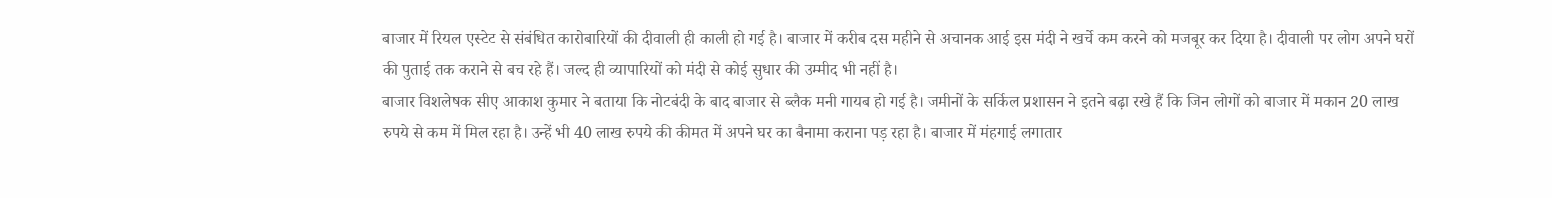बाजार में रियल एस्टेट से संबंधित कारोबारियों की दीवाली ही काली हो गई है। बाजार में करीब दस महीने से अचानक आई इस मंदी ने खर्चे कम करने को मजबूर कर दिया है। दीवाली पर लोग अपने घरों की पुताई तक कराने से बच रहे हैं। जल्द ही व्यापारियों को मंदी से कोई सुधार की उम्मीद भी नहीं है।
बाजार विशलेषक सीए आकाश कुमार ने बताया कि नोटबंदी के बाद बाजार से ब्लैक मनी गायब हो गई है। जमीनों के सर्किल प्रशासन ने इतने बढ़ा रखे हैं कि जिन लोगों को बाजार में मकान 20 लाख रुपये से कम में मिल रहा है। उन्हें भी 40 लाख रुपये की कीमत में अपने घर का बैनामा कराना पड़ रहा है। बाजार में मंहगाई लगातार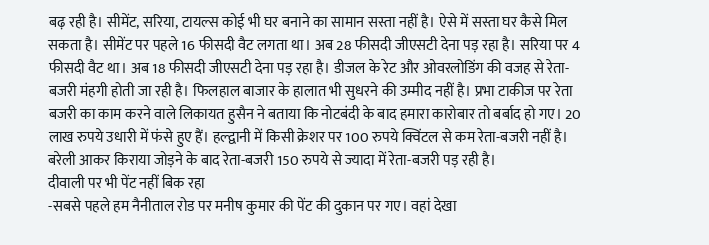बढ़ रही है। सीमेंट, सरिया, टायल्स कोई भी घर बनाने का सामान सस्ता नहीं है। ऐसे में सस्ता घर कैसे मिल सकता है। सीमेंट पर पहले 16 फीसदी वैट लगता था। अब 28 फीसदी जीएसटी देना पड़ रहा है। सरिया पर 4 फीसदी वैट था। अब 18 फीसदी जीएसटी देना पड़ रहा है। डीजल के रेट और ओवरलोडिंग की वजह से रेता-बजरी मंहगी होती जा रही है। फिलहाल बाजार के हालात भी सुधरने की उम्मीद नहीं है। प्रभा टाकीज पर रेता बजरी का काम करने वाले लिकायत हुसैन ने बताया कि नोटबंदी के बाद हमारा कारोबार तो बर्बाद हो गए। 20 लाख रुपये उधारी में फंसे हुए हैं। हल्द्वानी में किसी क्रेशर पर 100 रुपये क्विंटल से कम रेता-बजरी नहीं है। बरेली आकर किराया जोड़ने के बाद रेता-बजरी 150 रुपये से ज्यादा में रेता-बजरी पड़ रही है।
दीवाली पर भी पेंट नहीं बिक रहा
-सबसे पहले हम नैनीताल रोड पर मनीष कुमार की पेंट की दुकान पर गए। वहां देखा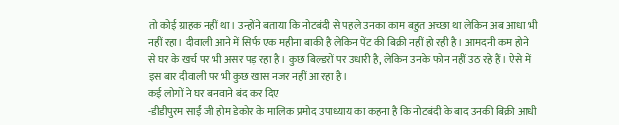तो कोई ग्राहक नहीं था। उन्होंने बताया कि नोटबंदी से पहले उनका काम बहुत अच्छा था लेकिन अब आधा भी नहीं रहा। दीवाली आने में सिर्फ एक महीना बाकी है लेकिन पेंट की बिक्री नहीं हो रही है। आमदनी कम होने से घर के खर्च पर भी असर पड़ रहा है। कुछ बिल्डरों पर उधारी है, लेकिन उनके फोन नहीं उठ रहे हैं। ऐसे में इस बार दीवाली पर भी कुछ खास नजर नहीं आ रहा है।
कई लोगों ने घर बनवाने बंद कर दिए
-डीडीपुरम साईं जी होम डेकोर के मालिक प्रमोद उपाध्याय का कहना है कि नोटबंदी के बाद उनकी बिक्री आधी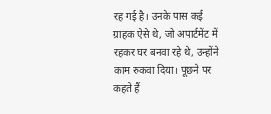रह गई है। उनके पास कई ग्राहक ऐसे थे, जो अपार्टमेंट में रहकर घर बनवा रहे थे, उन्होंने काम रुकवा दिया। पूछने पर कहते हैं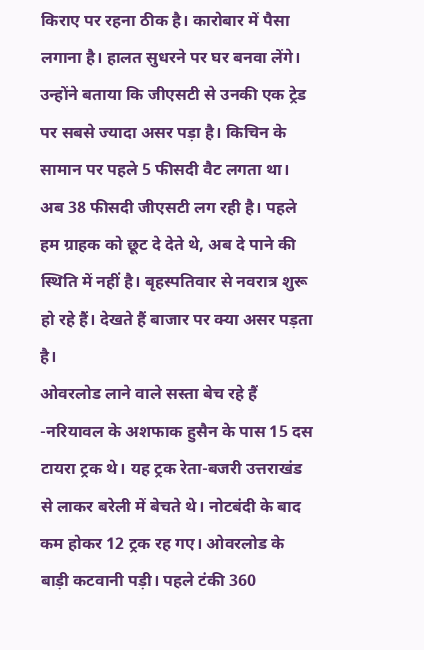किराए पर रहना ठीक है। कारोबार में पैसा लगाना है। हालत सुधरने पर घर बनवा लेंगे। उन्होंने बताया कि जीएसटी से उनकी एक ट्रेड पर सबसे ज्यादा असर पड़ा है। किचिन के सामान पर पहले 5 फीसदी वैट लगता था। अब 38 फीसदी जीएसटी लग रही है। पहले हम ग्राहक को छूट दे देते थे, अब दे पाने की स्थिति में नहीं है। बृहस्पतिवार से नवरात्र शुरू हो रहे हैं। देखते हैं बाजार पर क्या असर पड़ता है।
ओवरलोड लाने वाले सस्ता बेच रहे हैं
-नरियावल के अशफाक हुसैन के पास 15 दस टायरा ट्रक थे। यह ट्रक रेता-बजरी उत्तराखंड से लाकर बरेली में बेचते थे। नोटबंदी के बाद कम होकर 12 ट्रक रह गए। ओवरलोड के बाड़ी कटवानी पड़ी। पहले टंकी 360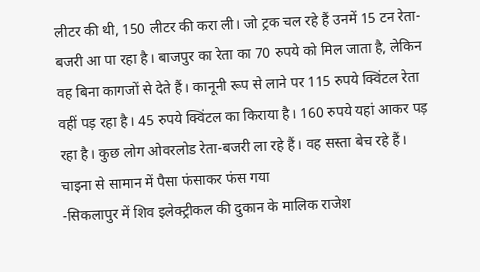लीटर की थी, 150 लीटर की करा ली। जो ट्रक चल रहे हैं उनमें 15 टन रेता-बजरी आ पा रहा है। बाजपुर का रेता का 70 रुपये को मिल जाता है, लेकिन वह बिना कागजों से देते हैं। कानूनी रूप से लाने पर 115 रुपये क्विंटल रेता वहीं पड़ रहा है। 45 रुपये क्विंटल का किराया है। 160 रुपये यहां आकर पड़ रहा है। कुछ लोग ओवरलोड रेता-बजरी ला रहे हैं। वह सस्ता बेच रहे हैं।
चाइना से सामान में पैसा फंसाकर फंस गया
-सिकलापुर में शिव इलेक्ट्रीकल की दुकान के मालिक राजेश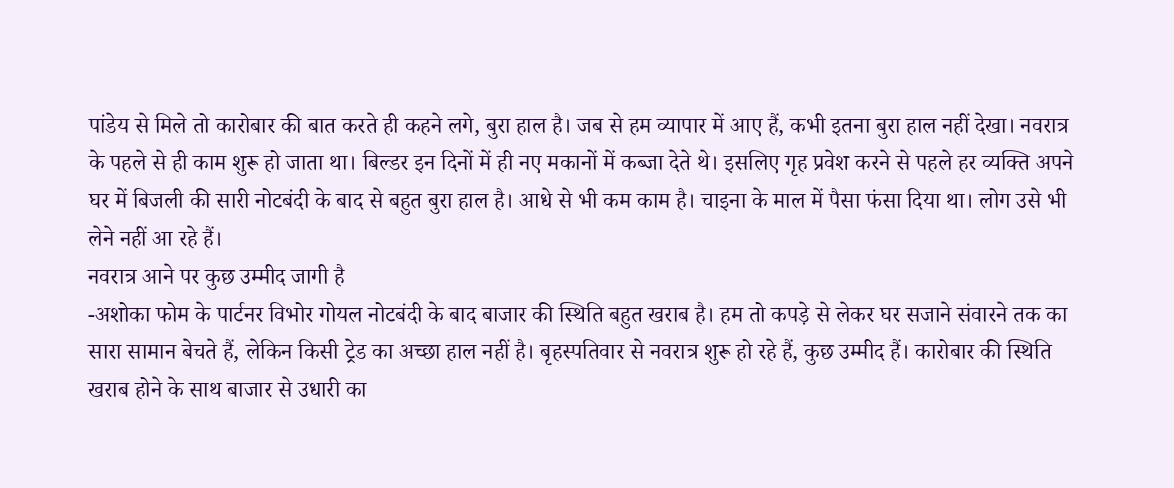पांडेय से मिले तो कारोबार की बात करते ही कहने लगे, बुरा हाल है। जब से हम व्यापार में आए हैं, कभी इतना बुरा हाल नहीं देखा। नवरात्र के पहले से ही काम शुरू हो जाता था। बिल्डर इन दिनों में ही नए मकानों में कब्जा देते थे। इसलिए गृह प्रवेश करने से पहले हर व्यक्ति अपने घर में बिजली की सारी नोटबंदी के बाद से बहुत बुरा हाल है। आधे से भी कम काम है। चाइना के माल में पैसा फंसा दिया था। लोग उसे भी लेने नहीं आ रहे हैं।
नवरात्र आने पर कुछ उम्मीद जागी है
-अशोका फोम के पार्टनर विभोर गोयल नोटबंदी के बाद बाजार की स्थिति बहुत खराब है। हम तो कपड़े से लेकर घर सजाने संवारने तक का सारा सामान बेचते हैं, लेकिन किसी ट्रेड का अच्छा हाल नहीं है। बृहस्पतिवार से नवरात्र शुरू हो रहे हैं, कुछ उम्मीद हैं। कारोबार की स्थिति खराब होने के साथ बाजार से उधारी का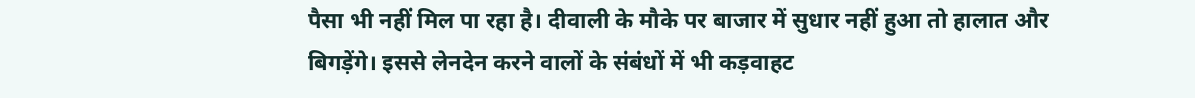पैसा भी नहीं मिल पा रहा है। दीवाली के मौके पर बाजार में सुधार नहीं हुआ तो हालात और बिगड़ेंगे। इससे लेनदेन करने वालों के संबंधों में भी कड़वाहट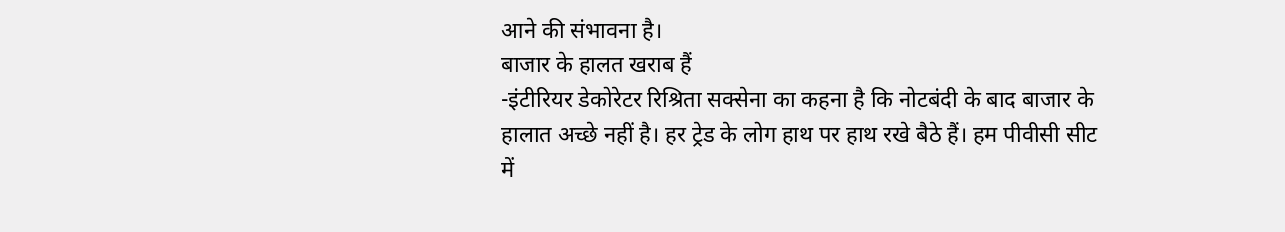आने की संभावना है।
बाजार के हालत खराब हैं
-इंटीरियर डेकोरेटर रिश्रिता सक्सेना का कहना है कि नोटबंदी के बाद बाजार के हालात अच्छे नहीं है। हर ट्रेड के लोग हाथ पर हाथ रखे बैठे हैं। हम पीवीसी सीट में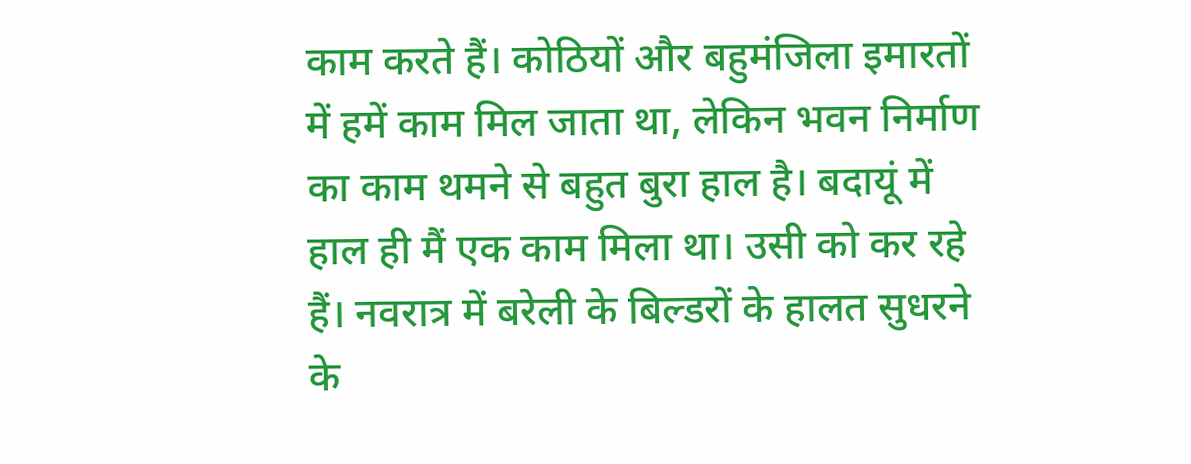काम करते हैं। कोठियों और बहुमंजिला इमारतों में हमें काम मिल जाता था, लेकिन भवन निर्माण का काम थमने से बहुत बुरा हाल है। बदायूं में हाल ही मैं एक काम मिला था। उसी को कर रहे हैं। नवरात्र में बरेली के बिल्डरों के हालत सुधरने के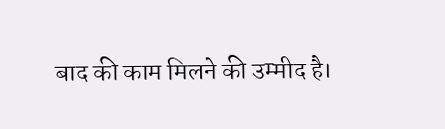बाद की काम मिलने की उम्मीद है।